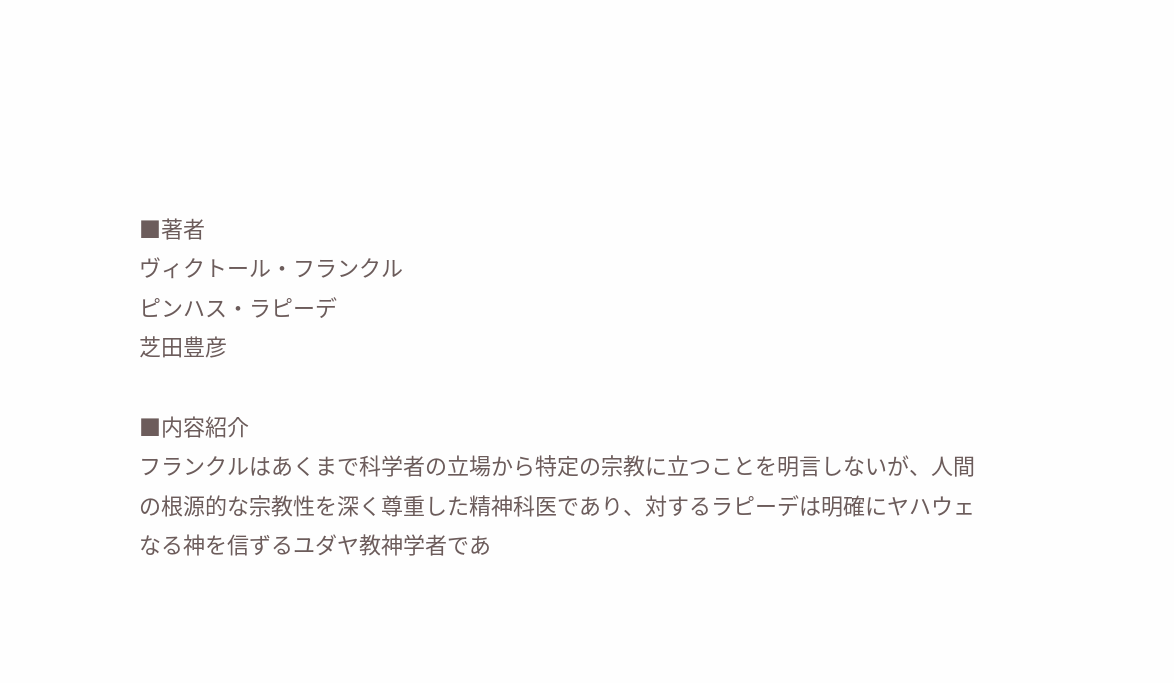■著者
ヴィクトール・フランクル
ピンハス・ラピーデ
芝田豊彦

■内容紹介
フランクルはあくまで科学者の立場から特定の宗教に立つことを明言しないが、人間の根源的な宗教性を深く尊重した精神科医であり、対するラピーデは明確にヤハウェなる神を信ずるユダヤ教神学者であ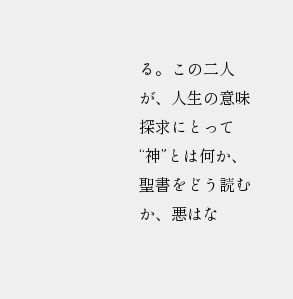る。この二人が、人生の意味探求にとって“神”とは何か、聖書をどう読むか、悪はな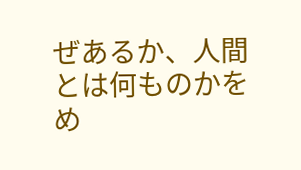ぜあるか、人間とは何ものかをめ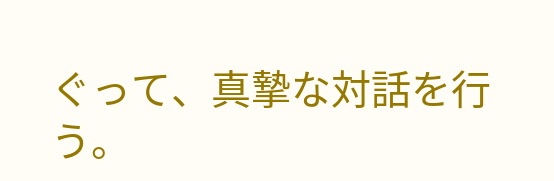ぐって、真摯な対話を行う。